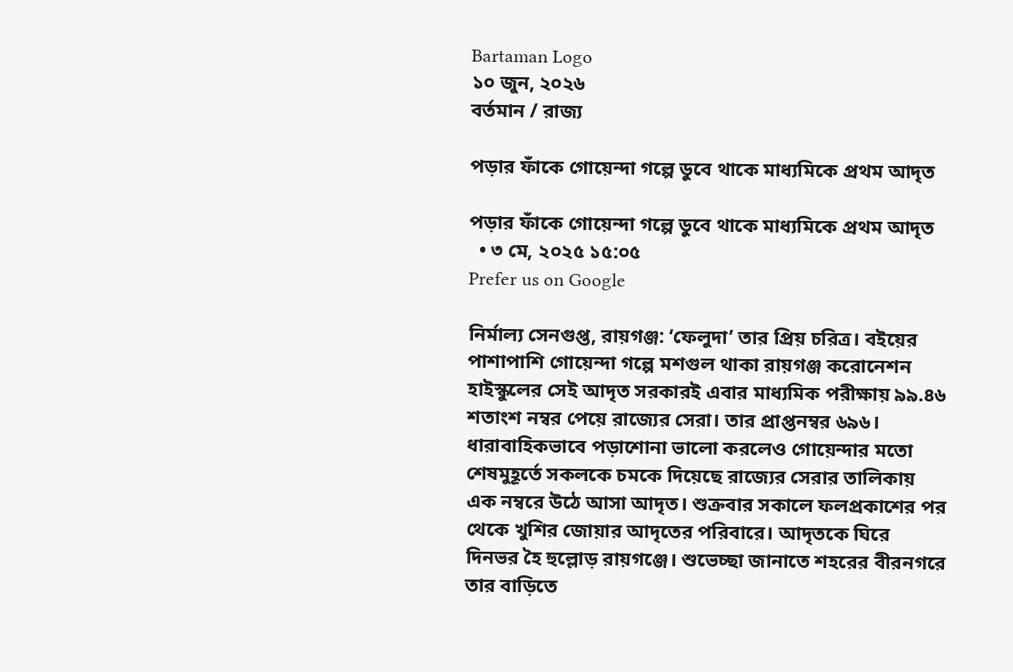Bartaman Logo
১০ জুন, ২০২৬
বর্তমান / রাজ্য

পড়ার ফাঁকে গোয়েন্দা গল্পে ডুবে থাকে মাধ্যমিকে প্রথম আদৃত

পড়ার ফাঁকে গোয়েন্দা গল্পে ডুবে থাকে মাধ্যমিকে প্রথম আদৃত
  • ৩ মে, ২০২৫ ১৫:০৫
Prefer us on Google

নির্মাল্য সেনগুপ্ত, রায়গঞ্জ: ‘ফেলুদা’ তার প্রিয় চরিত্র। বইয়ের পাশাপাশি গোয়েন্দা গল্পে মশগুল থাকা রায়গঞ্জ করোনেশন হাইস্কুলের সেই আদৃত সরকারই এবার মাধ্যমিক পরীক্ষায় ৯৯.৪৬ শতাংশ নম্বর পেয়ে রাজ্যের সেরা। তার প্রাপ্তনম্বর ৬৯৬। ধারাবাহিকভাবে পড়াশোনা ভালো করলেও গোয়েন্দার মতো শেষমুহূর্তে সকলকে চমকে দিয়েছে রাজ্যের সেরার তালিকায় এক নম্বরে উঠে আসা আদৃত। শুক্রবার সকালে ফলপ্রকাশের পর থেকে খুশির জোয়ার আদৃতের পরিবারে। আদৃতকে ঘিরে দিনভর হৈ হুল্লোড় রায়গঞ্জে। শুভেচ্ছা জানাতে শহরের বীরনগরে তার বাড়িতে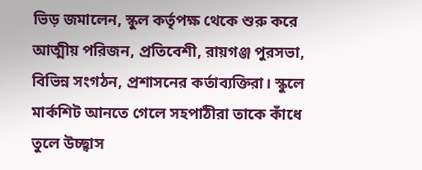ভিড় জমালেন, স্কুল কর্তৃপক্ষ থেকে শুরু করে আত্মীয় পরিজন, প্রতিবেশী, রায়গঞ্জ পুরসভা, বিভিন্ন সংগঠন, প্রশাসনের কর্তাব্যক্তিরা। স্কুলে মার্কশিট আনতে গেলে সহপাঠীরা তাকে কাঁধে তুলে উচ্ছ্বাস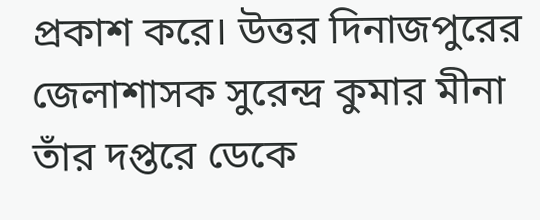প্রকাশ করে। উত্তর দিনাজপুরের জেলাশাসক সুরেন্দ্র কুমার মীনা তাঁর দপ্তরে ডেকে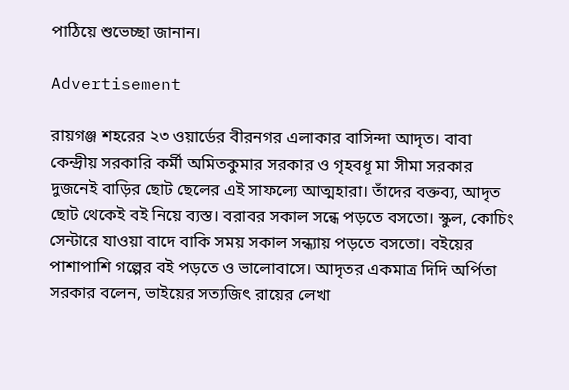পাঠিয়ে শুভেচ্ছা জানান।

Advertisement

রায়গঞ্জ শহরের ২৩ ওয়ার্ডের বীরনগর এলাকার বাসিন্দা আদৃত। বাবা কেন্দ্রীয় সরকারি কর্মী অমিতকুমার সরকার ও গৃহবধূ মা সীমা সরকার দুজনেই বাড়ির ছোট ছেলের এই সাফল্যে আত্মহারা। তাঁদের বক্তব্য, আদৃত ছোট থেকেই বই নিয়ে ব্যস্ত। বরাবর সকাল সন্ধে পড়তে বসতো। স্কুল, কোচিং সেন্টারে যাওয়া বাদে বাকি সময় সকাল সন্ধ্যায় পড়তে বসতো। বইয়ের পাশাপাশি গল্পের বই পড়তে ও ভালোবাসে। আদৃতর একমাত্র দিদি অর্পিতা সরকার বলেন, ভাইয়ের সত্যজিৎ রায়ের লেখা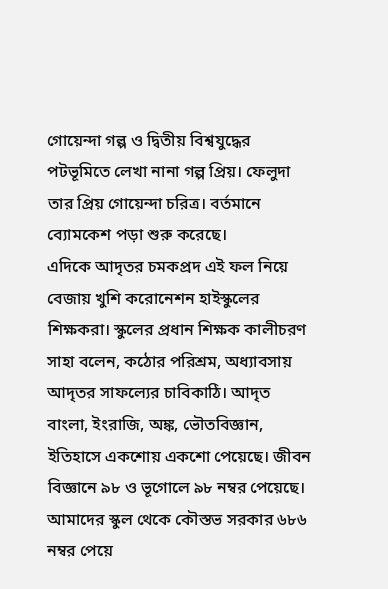গোয়েন্দা গল্প ও দ্বিতীয় বিশ্বযুদ্ধের পটভূমিতে লেখা নানা গল্প প্রিয়। ফেলুদা তার প্রিয় গোয়েন্দা চরিত্র। বর্তমানে ব্যোমকেশ পড়া শুরু করেছে।
এদিকে আদৃতর চমকপ্রদ এই ফল নিয়ে বেজায় খুশি করোনেশন হাইস্কুলের শিক্ষকরা। স্কুলের প্রধান শিক্ষক কালীচরণ সাহা বলেন, কঠোর পরিশ্রম, অধ্যাবসায় আদৃতর সাফল্যের চাবিকাঠি। আদৃত বাংলা, ইংরাজি, অঙ্ক, ভৌতবিজ্ঞান, ইতিহাসে একশোয় একশো পেয়েছে। জীবন বিজ্ঞানে ৯৮ ও ভূগোলে ৯৮ নম্বর পেয়েছে। আমাদের স্কুল থেকে কৌস্তভ সরকার ৬৮৬ নম্বর পেয়ে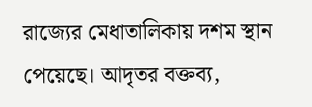রাজ্যের মেধাতালিকায় দশম স্থান পেয়েছে। আদৃতর বক্তব্য,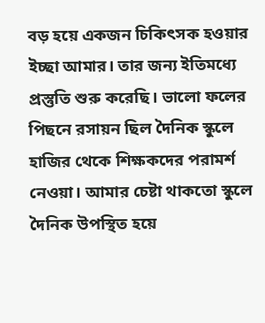বড় হয়ে একজন চিকিৎসক হওয়ার ইচ্ছা আমার। তার জন্য ইতিমধ্যে প্রস্তুতি শুরু করেছি। ভালো ফলের পিছনে রসায়ন ছিল দৈনিক স্কুলে হাজির থেকে শিক্ষকদের পরামর্শ নেওয়া। আমার চেষ্টা থাকতো স্কুলে দৈনিক উপস্থিত হয়ে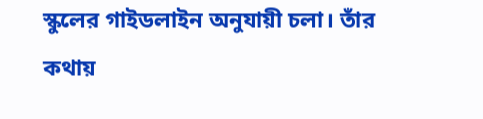স্কুলের গাইডলাইন অনুযায়ী চলা। তাঁর কথায়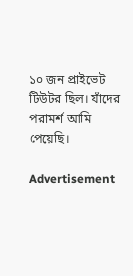১০ জন প্রাইভেট টিউটর ছিল। যাঁদের পরামর্শ আমি পেয়েছি।

Advertisement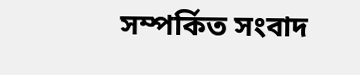সম্পর্কিত সংবাদ